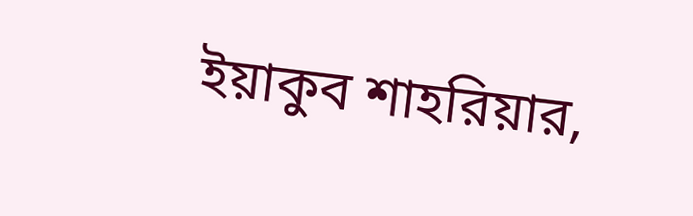ইয়াকুব শাহরিয়ার,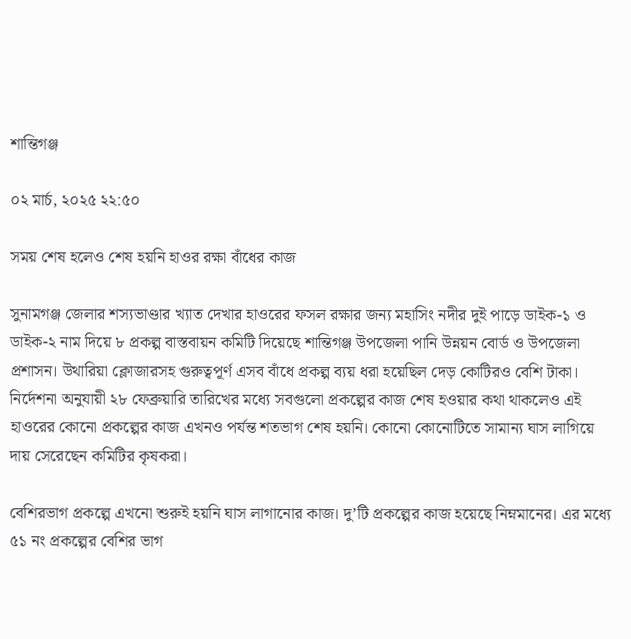শান্তিগঞ্জ

০২ মার্চ, ২০২৫ ২২:৫০

সময় শেষ হলেও শেষ হয়নি হাওর রক্ষা বাঁধের কাজ

সুনামগঞ্জ জেলার শস্যভাণ্ডার খ্যাত দেখার হাওরের ফসল রক্ষার জন্য মহাসিং নদীর দুই পাড়ে ডাইক-১ ও ডাইক-২ নাম দিয়ে ৮ প্রকল্প বাস্তবায়ন কমিটি দিয়েছে শান্তিগঞ্জ উপজেলা পানি উন্নয়ন বোর্ড ও উপজেলা প্রশাসন। উথারিয়া ক্লোজারসহ গুরুত্বপূর্ণ এসব বাঁধে প্রকল্প ব্যয় ধরা হয়েছিল দেড় কোটিরও বেশি টাকা। নির্দেশনা অনুযায়ী ২৮ ফেব্রুয়ারি তারিখের মধ্যে সবগুলো প্রকল্পের কাজ শেষ হওয়ার কথা থাকলেও এই হাওরের কোনো প্রকল্পের কাজ এখনও পর্যন্ত শতভাগ শেষ হয়নি। কোনো কোনোটিতে সামান্য ঘাস লাগিয়ে দায় সেরেছেন কমিটির কৃষকরা।

বেশিরভাগ প্রকল্পে এখনো শুরুই হয়নি ঘাস লাগানোর কাজ। দু’টি প্রকল্পের কাজ হয়েছে নিম্নমানের। এর মধ্যে ৫১ নং প্রকল্পের বেশির ভাগ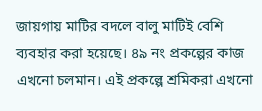জায়গায় মাটির বদলে বালু মাটিই বেশি ব্যবহার করা হয়েছে। ৪৯ নং প্রকল্পের কাজ এখনো চলমান। এই প্রকল্পে শ্রমিকরা এখনো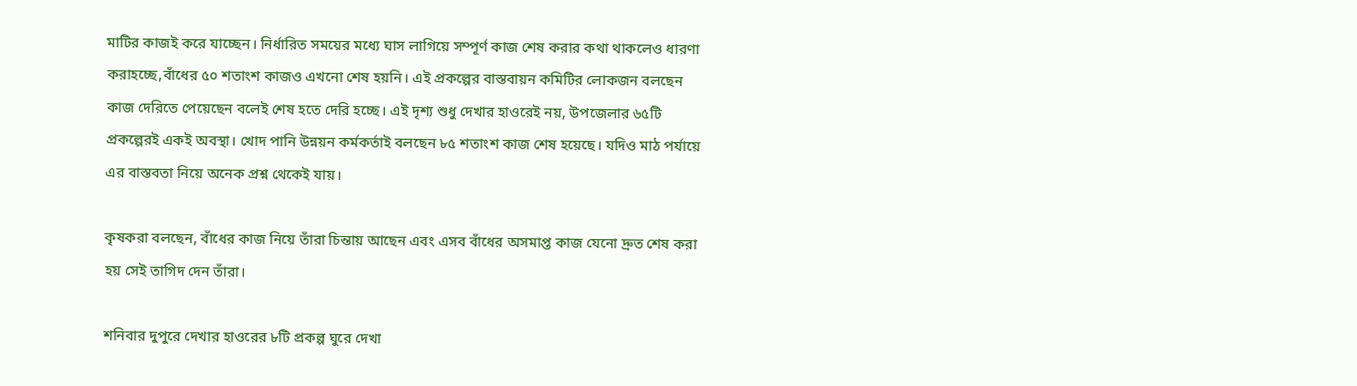মাটির কাজই করে যাচ্ছেন। নির্ধারিত সময়ের মধ্যে ঘাস লাগিয়ে সম্পূর্ণ কাজ শেষ করার কথা থাকলেও ধারণা করাহচ্ছে,বাঁধের ৫০ শতাংশ কাজও এখনো শেষ হয়নি। এই প্রকল্পের বাস্তবায়ন কমিটির লোকজন বলছেন কাজ দেরিতে পেয়েছেন বলেই শেষ হতে দেরি হচ্ছে। এই দৃশ্য শুধু দেখার হাওরেই নয়, উপজেলার ৬৫টি প্রকল্পেরই একই অবস্থা। খোদ পানি উন্নয়ন কর্মকর্তাই বলছেন ৮৫ শতাংশ কাজ শেষ হয়েছে। যদিও মাঠ পর্যায়ে এর বাস্তবতা নিয়ে অনেক প্রশ্ন থেকেই যায়।

কৃষকরা বলছেন, বাঁধের কাজ নিয়ে তাঁরা চিন্তায় আছেন এবং এসব বাঁধের অসমাপ্ত কাজ যেনো দ্রুত শেষ করা হয় সেই তাগিদ দেন তাঁরা।

শনিবার দুপুরে দেখার হাওরের ৮টি প্রকল্প ঘুরে দেখা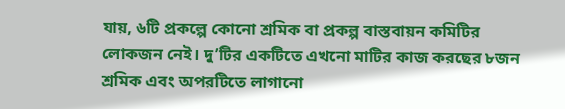যায়, ৬টি প্রকল্পে কোনো শ্রমিক বা প্রকল্প বাস্তবায়ন কমিটির লোকজন নেই। দু’টির একটিতে এখনো মাটির কাজ করছের ৮জন শ্রমিক এবং অপরটিতে লাগানো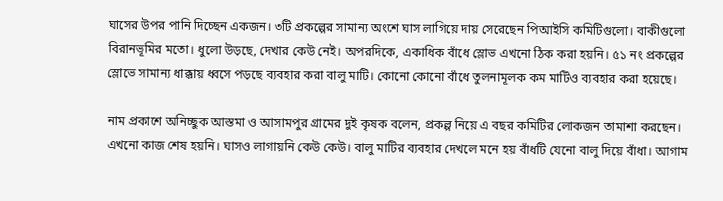ঘাসের উপর পানি দিচ্ছেন একজন। ৩টি প্রকল্পের সামান্য অংশে ঘাস লাগিয়ে দায় সেরেছেন পিআইসি কমিটিগুলো। বাকীগুলো বিরানভূমির মতো। ধুলো উড়ছে, দেখার কেউ নেই। অপরদিকে, একাধিক বাঁধে স্লোভ এখনো ঠিক করা হয়নি। ৫১ নং প্রকল্পের স্লোভে সামান্য ধাক্কায় ধ্বসে পড়ছে ব্যবহার করা বালু মাটি। কোনো কোনো বাঁধে তুলনামূলক কম মাটিও ব্যবহার করা হয়েছে।

নাম প্রকাশে অনিচ্ছুক আস্তমা ও আসামপুর গ্রামের দুই কৃষক বলেন, প্রকল্প নিয়ে এ বছর কমিটির লোকজন তামাশা করছেন। এখনো কাজ শেষ হয়নি। ঘাসও লাগায়নি কেউ কেউ। বালু মাটির ব্যবহার দেখলে মনে হয় বাঁধটি যেনো বালু দিয়ে বাঁধা। আগাম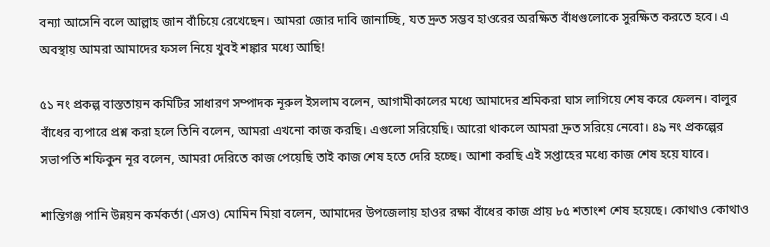বন্যা আসেনি বলে আল্লাহ জান বাঁচিয়ে রেখেছেন। আমরা জোর দাবি জানাচ্ছি, যত দ্রুত সম্ভব হাওরের অরক্ষিত বাঁধগুলোকে সুরক্ষিত করতে হবে। এ অবস্থায় আমরা আমাদের ফসল নিয়ে খুবই শঙ্কার মধ্যে আছি!

৫১ নং প্রকল্প বাস্ততায়ন কমিটির সাধারণ সম্পাদক নূরুল ইসলাম বলেন, আগামীকালের মধ্যে আমাদের শ্রমিকরা ঘাস লাগিয়ে শেষ করে ফেলন। বালুর বাঁধের ব্যপারে প্রশ্ন করা হলে তিনি বলেন, আমরা এখনো কাজ করছি। এগুলো সরিয়েছি। আরো থাকলে আমরা দ্রুত সরিয়ে নেবো। ৪৯ নং প্রকল্পের সভাপতি শফিকুন নূর বলেন, আমরা দেরিতে কাজ পেয়েছি তাই কাজ শেষ হতে দেরি হচ্ছে। আশা করছি এই সপ্তাহের মধ্যে কাজ শেষ হয়ে যাবে।

শান্তিগঞ্জ পানি উন্নয়ন কর্মকর্তা (এসও) মোমিন মিয়া বলেন, আমাদের উপজেলায় হাওর রক্ষা বাঁধের কাজ প্রায় ৮৫ শতাংশ শেষ হয়েছে। কোথাও কোথাও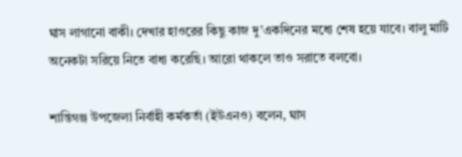ঘাস লাগানো বাকী। দেখার হাওরের কিছু কাজ দু’একদিনের মধ্যে শেষ হয়ে যাবে। বালু মাটি অনেকটা সরিয়ে নিতে বাধ্য করেছি। আরো থাকলে তাও সরাতে বলবো।

শান্তিগঞ্জ উপজেলা নির্বাহী কর্মকর্তা (ইউএনও) বলেন, ঘাস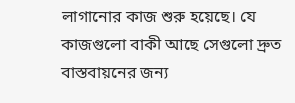লাগানোর কাজ শুরু হয়েছে। যে কাজগুলো বাকী আছে সেগুলো দ্রুত বাস্তবায়নের জন্য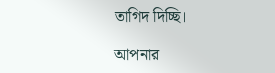তাগিদ দিচ্ছি।

আপনার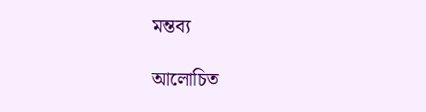মন্তব্য

আলোচিত